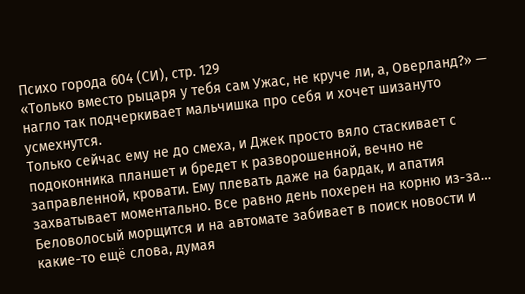Психо города 604 (СИ), стр. 129
«Только вместо рыцаря у тебя сам Ужас, не круче ли, а, Оверланд?» — нагло так подчеркивает мальчишка про себя и хочет шизануто усмехнутся.
Только сейчас ему не до смеха, и Джек просто вяло стаскивает с подоконника планшет и бредет к разворошенной, вечно не заправленной, кровати. Ему плевать даже на бардак, и апатия захватывает моментально. Все равно день похерен на корню из-за…
Беловолосый морщится и на автомате забивает в поиск новости и какие-то ещё слова, думая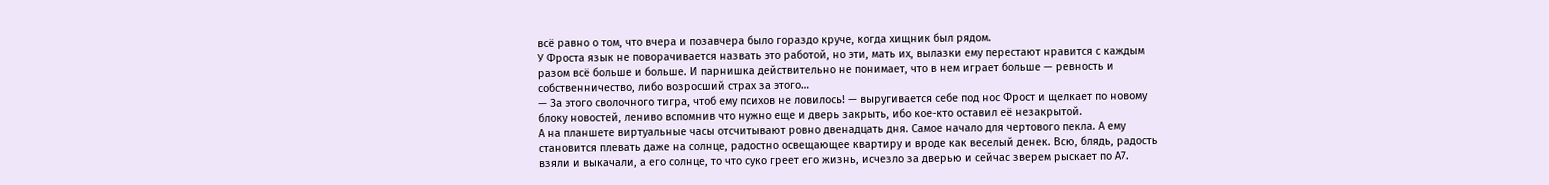всё равно о том, что вчера и позавчера было гораздо круче, когда хищник был рядом.
У Фроста язык не поворачивается назвать это работой, но эти, мать их, вылазки ему перестают нравится с каждым разом всё больше и больше. И парнишка действительно не понимает, что в нем играет больше — ревность и собственничество, либо возросший страх за этого…
— За этого сволочного тигра, чтоб ему психов не ловилось! — выругивается себе под нос Фрост и щелкает по новому блоку новостей, лениво вспомнив что нужно еще и дверь закрыть, ибо кое-кто оставил её незакрытой.
А на планшете виртуальные часы отсчитывают ровно двенадцать дня. Самое начало для чертового пекла. А ему становится плевать даже на солнце, радостно освещающее квартиру и вроде как веселый денек. Всю, блядь, радость взяли и выкачали, а его солнце, то что суко греет его жизнь, исчезло за дверью и сейчас зверем рыскает по А7.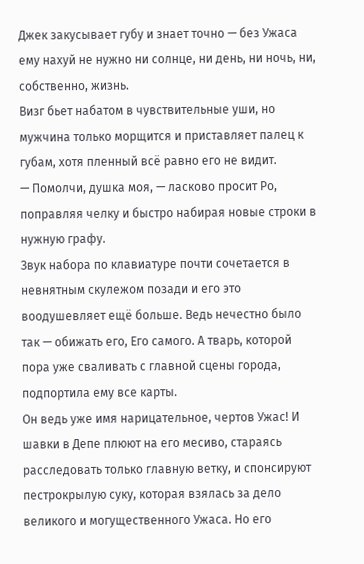Джек закусывает губу и знает точно — без Ужаса ему нахуй не нужно ни солнце, ни день, ни ночь, ни, собственно, жизнь.
Визг бьет набатом в чувствительные уши, но мужчина только морщится и приставляет палец к губам, хотя пленный всё равно его не видит.
— Помолчи, душка моя, — ласково просит Ро, поправляя челку и быстро набирая новые строки в нужную графу.
Звук набора по клавиатуре почти сочетается в невнятным скулежом позади и его это воодушевляет ещё больше. Ведь нечестно было так — обижать его, Его самого. А тварь, которой пора уже сваливать с главной сцены города, подпортила ему все карты.
Он ведь уже имя нарицательное, чертов Ужас! И шавки в Депе плюют на его месиво, стараясь расследовать только главную ветку, и спонсируют пестрокрылую суку, которая взялась за дело великого и могущественного Ужаса. Но его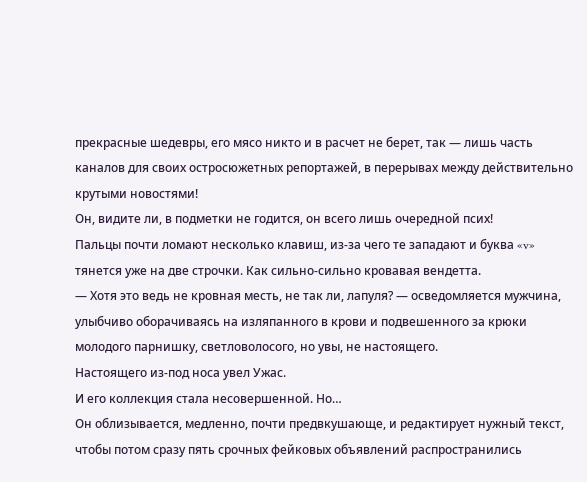прекрасные шедевры, его мясо никто и в расчет не берет, так — лишь часть каналов для своих остросюжетных репортажей, в перерывах между действительно крутыми новостями!
Он, видите ли, в подметки не годится, он всего лишь очередной псих!
Пальцы почти ломают несколько клавиш, из-за чего те западают и буква «v» тянется уже на две строчки. Как сильно-сильно кровавая вендетта.
— Хотя это ведь не кровная месть, не так ли, лапуля? — осведомляется мужчина, улыбчиво оборачиваясь на изляпанного в крови и подвешенного за крюки молодого парнишку, светловолосого, но увы, не настоящего.
Настоящего из-под носа увел Ужас.
И его коллекция стала несовершенной. Но…
Он облизывается, медленно, почти предвкушающе, и редактирует нужный текст, чтобы потом сразу пять срочных фейковых объявлений распространились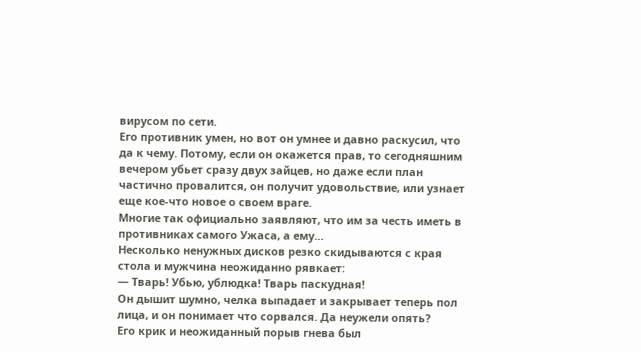вирусом по сети.
Его противник умен, но вот он умнее и давно раскусил, что да к чему. Потому, если он окажется прав, то сегодняшним вечером убьет сразу двух зайцев, но даже если план частично провалится, он получит удовольствие, или узнает еще кое-что новое о своем враге.
Многие так официально заявляют, что им за честь иметь в противниках самого Ужаса, а ему…
Несколько ненужных дисков резко скидываются с края стола и мужчина неожиданно рявкает:
— Тварь! Убью, ублюдка! Тварь паскудная!
Он дышит шумно, челка выпадает и закрывает теперь пол лица, и он понимает что сорвался. Да неужели опять?
Его крик и неожиданный порыв гнева был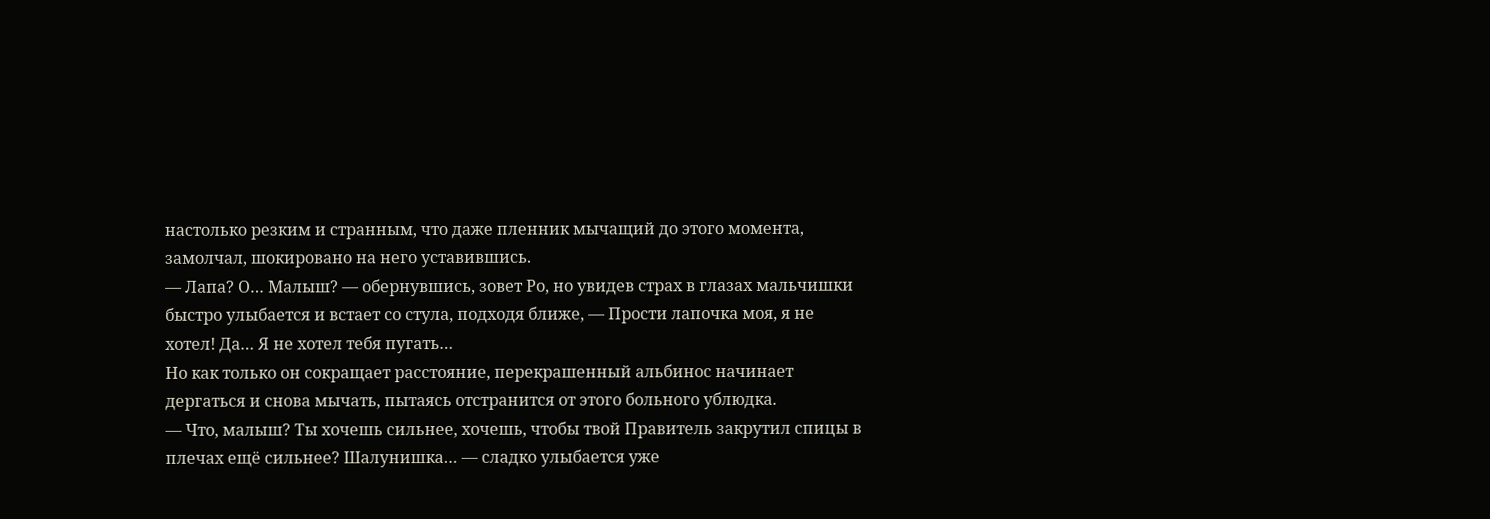настолько резким и странным, что даже пленник мычащий до этого момента, замолчал, шокировано на него уставившись.
— Лапа? О… Малыш? — обернувшись, зовет Ро, но увидев страх в глазах мальчишки быстро улыбается и встает со стула, подходя ближе, — Прости лапочка моя, я не хотел! Да… Я не хотел тебя пугать…
Но как только он сокращает расстояние, перекрашенный альбинос начинает дергаться и снова мычать, пытаясь отстранится от этого больного ублюдка.
— Что, малыш? Ты хочешь сильнее, хочешь, чтобы твой Правитель закрутил спицы в плечах ещё сильнее? Шалунишка… — сладко улыбается уже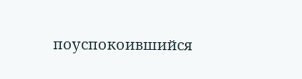поуспокоившийся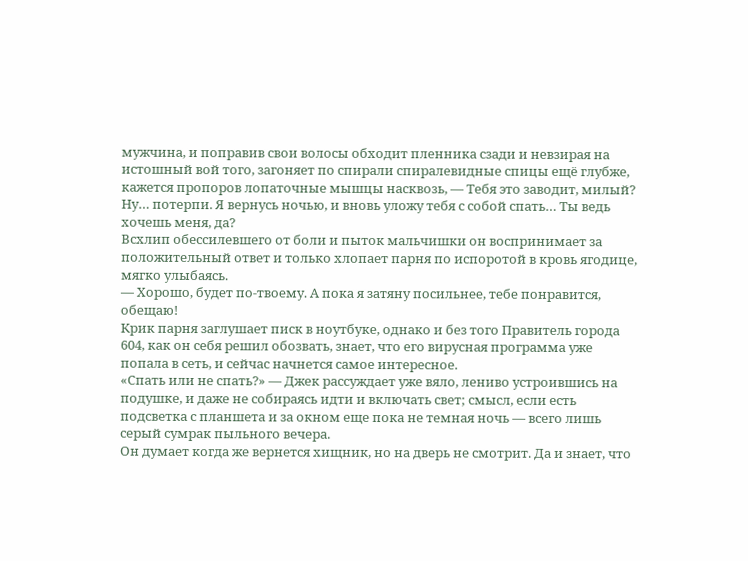мужчина, и поправив свои волосы обходит пленника сзади и невзирая на истошный вой того, загоняет по спирали спиралевидные спицы ещё глубже, кажется пропоров лопаточные мышцы насквозь, — Тебя это заводит, милый? Ну… потерпи. Я вернусь ночью, и вновь уложу тебя с собой спать… Ты ведь хочешь меня, да?
Всхлип обессилевшего от боли и пыток мальчишки он воспринимает за положительный ответ и только хлопает парня по испоротой в кровь ягодице, мягко улыбаясь.
— Хорошо, будет по-твоему. А пока я затяну посильнее, тебе понравится, обещаю!
Крик парня заглушает писк в ноутбуке, однако и без того Правитель города 604, как он себя решил обозвать, знает, что его вирусная программа уже попала в сеть, и сейчас начнется самое интересное.
«Спать или не спать?» — Джек рассуждает уже вяло, лениво устроившись на подушке, и даже не собираясь идти и включать свет; смысл, если есть подсветка с планшета и за окном еще пока не темная ночь — всего лишь серый сумрак пыльного вечера.
Он думает когда же вернется хищник, но на дверь не смотрит. Да и знает, что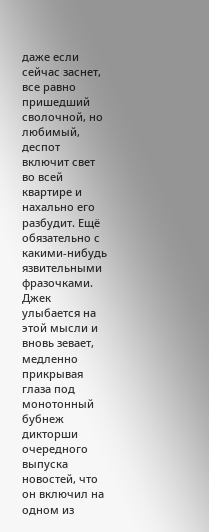даже если сейчас заснет, все равно пришедший сволочной, но любимый, деспот включит свет во всей квартире и нахально его разбудит. Ещё обязательно с какими-нибудь язвительными фразочками.
Джек улыбается на этой мысли и вновь зевает, медленно прикрывая глаза под монотонный бубнеж дикторши очередного выпуска новостей, что он включил на одном из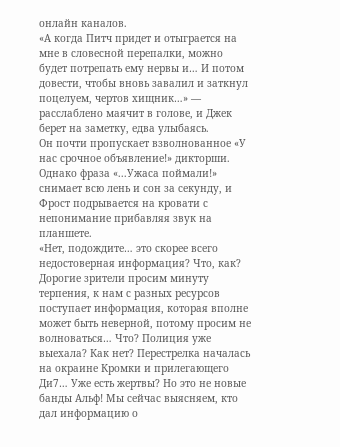онлайн каналов.
«А когда Питч придет и отыграется на мне в словесной перепалки, можно будет потрепать ему нервы и… И потом довести, чтобы вновь завалил и заткнул поцелуем, чертов хищник…» — расслаблено маячит в голове, и Джек берет на заметку, едва улыбаясь.
Он почти пропускает взволнованное «У нас срочное объявление!» дикторши. Однако фраза «...Ужаса поймали!» снимает всю лень и сон за секунду, и Фрост подрывается на кровати с непонимание прибавляя звук на планшете.
«Нет, подождите… это скорее всего недостоверная информация? Что, как? Дорогие зрители просим минуту терпения, к нам с разных ресурсов поступает информация, которая вполне может быть неверной, потому просим не волноваться… Что? Полиция уже выехала? Как нет? Перестрелка началась на окраине Кромки и прилегающего Ди7… Уже есть жертвы? Но это не новые банды Альф! Мы сейчас выясняем, кто дал информацию о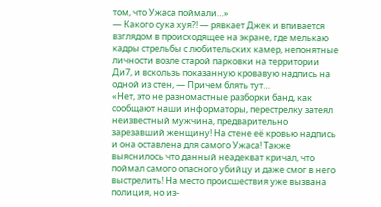том, что Ужаса поймали…»
— Какого сука хуя?! — рявкает Джек и впивается взглядом в происходящее на экране, где мелькаю кадры стрельбы с любительских камер, непонятные личности возле старой парковки на территории Ди7, и вскользь показанную кровавую надпись на одной из стен, — Причем блять тут…
«Нет, это не разномастные разборки банд, как сообщают наши информаторы, перестрелку затеял неизвестный мужчина, предварительно зарезавший женщину! На стене её кровью надпись и она оставлена для самого Ужаса! Также выяснилось что данный неадекват кричал, что поймал самого опасного убийцу и даже смог в него выстрелить! На место происшествия уже вызвана полиция, но из-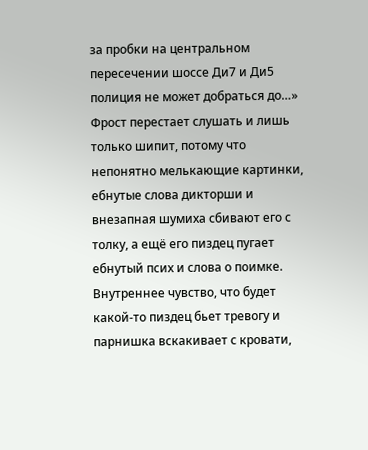за пробки на центральном пересечении шоссе Ди7 и Ди5 полиция не может добраться до…»
Фрост перестает слушать и лишь только шипит, потому что непонятно мелькающие картинки, ебнутые слова дикторши и внезапная шумиха сбивают его с толку, а ещё его пиздец пугает ебнутый псих и слова о поимке. Внутреннее чувство, что будет какой-то пиздец бьет тревогу и парнишка вскакивает с кровати,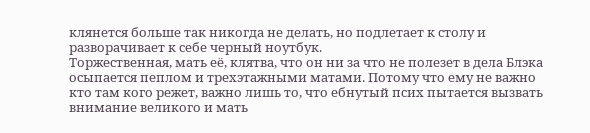клянется больше так никогда не делать, но подлетает к столу и разворачивает к себе черный ноутбук.
Торжественная, мать её, клятва, что он ни за что не полезет в дела Блэка осыпается пеплом и трехэтажными матами. Потому что ему не важно кто там кого режет, важно лишь то, что ебнутый псих пытается вызвать внимание великого и мать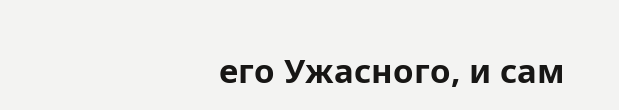его Ужасного, и сам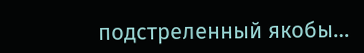подстреленный якобы…